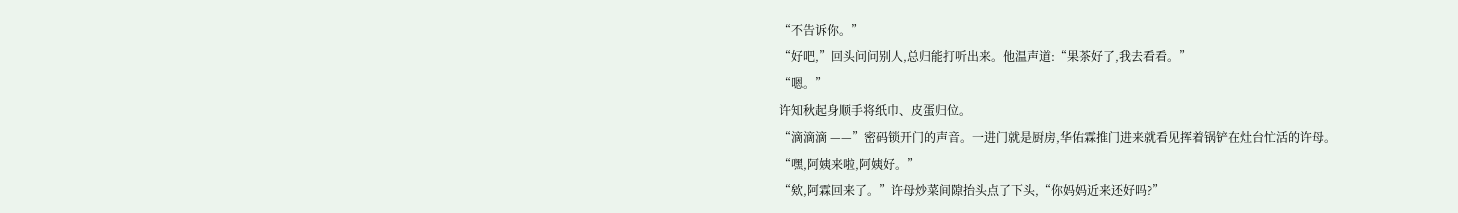“不告诉你。”
“好吧,”回头问问别人,总归能打听出来。他温声道:“果茶好了,我去看看。”
“嗯。”
许知秋起身顺手将纸巾、皮蛋归位。
“滴滴滴 ——”密码锁开门的声音。一进门就是厨房,华佑霖推门进来就看见挥着锅铲在灶台忙活的许母。
“嘿,阿姨来啦,阿姨好。”
“欸,阿霖回来了。”许母炒菜间隙抬头点了下头,“你妈妈近来还好吗?”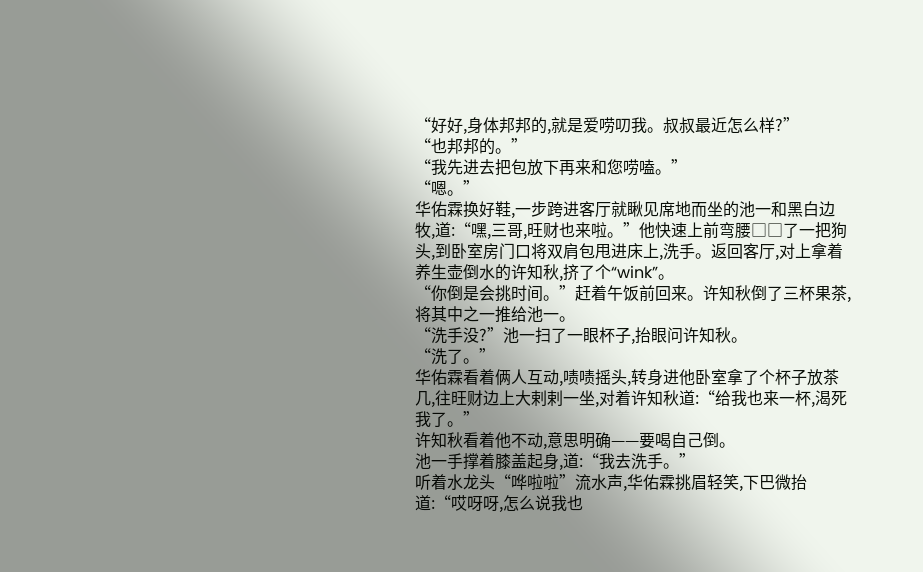“好好,身体邦邦的,就是爱唠叨我。叔叔最近怎么样?”
“也邦邦的。”
“我先进去把包放下再来和您唠嗑。”
“嗯。”
华佑霖换好鞋,一步跨进客厅就瞅见席地而坐的池一和黑白边牧,道:“嘿,三哥,旺财也来啦。”他快速上前弯腰□□了一把狗头,到卧室房门口将双肩包甩进床上,洗手。返回客厅,对上拿着养生壶倒水的许知秋,挤了个“wink”。
“你倒是会挑时间。”赶着午饭前回来。许知秋倒了三杯果茶,将其中之一推给池一。
“洗手没?”池一扫了一眼杯子,抬眼问许知秋。
“洗了。”
华佑霖看着俩人互动,啧啧摇头,转身进他卧室拿了个杯子放茶几,往旺财边上大剌剌一坐,对着许知秋道:“给我也来一杯,渴死我了。”
许知秋看着他不动,意思明确——要喝自己倒。
池一手撑着膝盖起身,道:“我去洗手。”
听着水龙头“哗啦啦”流水声,华佑霖挑眉轻笑,下巴微抬道:“哎呀呀,怎么说我也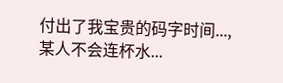付出了我宝贵的码字时间...,某人不会连杯水...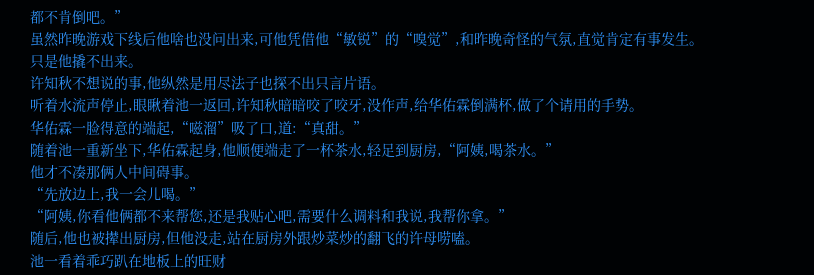都不肯倒吧。”
虽然昨晚游戏下线后他啥也没问出来,可他凭借他“敏锐”的“嗅觉”,和昨晚奇怪的气氛,直觉肯定有事发生。
只是他撬不出来。
许知秋不想说的事,他纵然是用尽法子也探不出只言片语。
听着水流声停止,眼瞅着池一返回,许知秋暗暗咬了咬牙,没作声,给华佑霖倒满杯,做了个请用的手势。
华佑霖一脸得意的端起,“嗞溜”吸了口,道:“真甜。”
随着池一重新坐下,华佑霖起身,他顺便端走了一杯茶水,轻足到厨房,“阿姨,喝茶水。”
他才不凑那俩人中间碍事。
“先放边上,我一会儿喝。”
“阿姨,你看他俩都不来帮您,还是我贴心吧,需要什么调料和我说,我帮你拿。”
随后,他也被撵出厨房,但他没走,站在厨房外跟炒菜炒的翻飞的许母唠嗑。
池一看着乖巧趴在地板上的旺财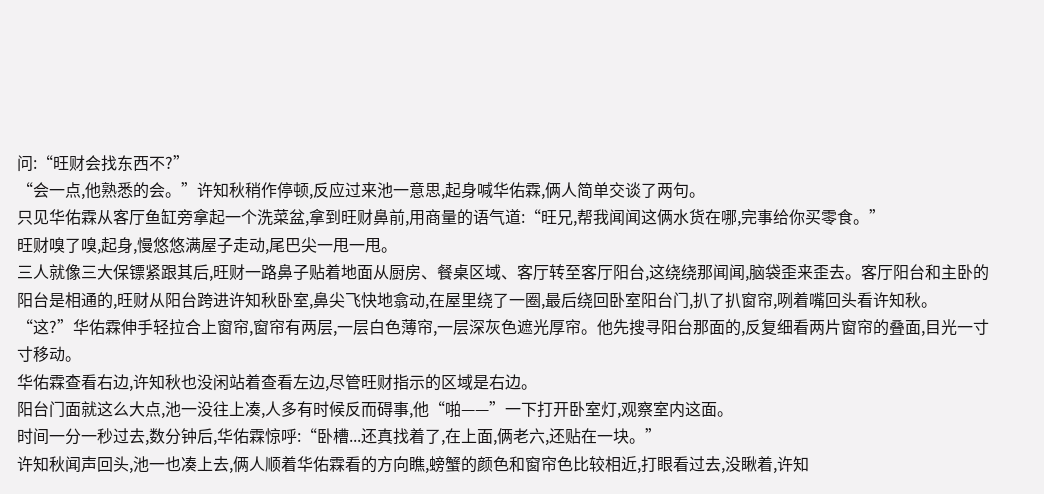问:“旺财会找东西不?”
“会一点,他熟悉的会。”许知秋稍作停顿,反应过来池一意思,起身喊华佑霖,俩人简单交谈了两句。
只见华佑霖从客厅鱼缸旁拿起一个洗菜盆,拿到旺财鼻前,用商量的语气道:“旺兄,帮我闻闻这俩水货在哪,完事给你买零食。”
旺财嗅了嗅,起身,慢悠悠满屋子走动,尾巴尖一甩一甩。
三人就像三大保镖紧跟其后,旺财一路鼻子贴着地面从厨房、餐桌区域、客厅转至客厅阳台,这绕绕那闻闻,脑袋歪来歪去。客厅阳台和主卧的阳台是相通的,旺财从阳台跨进许知秋卧室,鼻尖飞快地翕动,在屋里绕了一圈,最后绕回卧室阳台门,扒了扒窗帘,咧着嘴回头看许知秋。
“这?”华佑霖伸手轻拉合上窗帘,窗帘有两层,一层白色薄帘,一层深灰色遮光厚帘。他先搜寻阳台那面的,反复细看两片窗帘的叠面,目光一寸寸移动。
华佑霖查看右边,许知秋也没闲站着查看左边,尽管旺财指示的区域是右边。
阳台门面就这么大点,池一没往上凑,人多有时候反而碍事,他“啪——”一下打开卧室灯,观察室内这面。
时间一分一秒过去,数分钟后,华佑霖惊呼:“卧槽...还真找着了,在上面,俩老六,还贴在一块。”
许知秋闻声回头,池一也凑上去,俩人顺着华佑霖看的方向瞧,螃蟹的颜色和窗帘色比较相近,打眼看过去,没瞅着,许知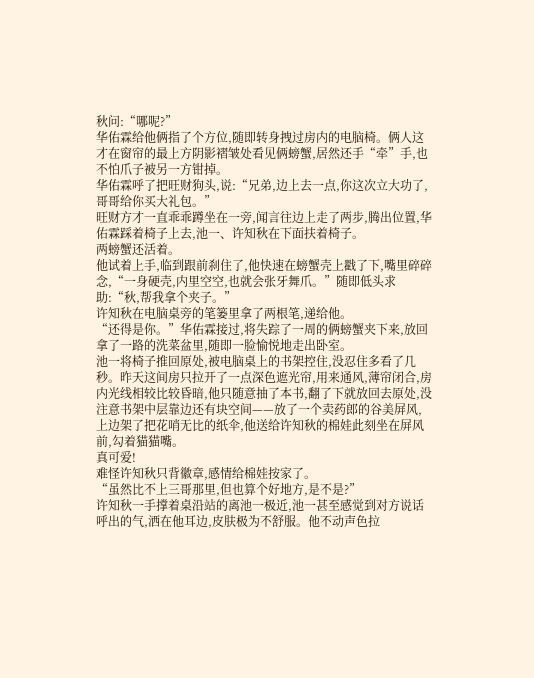秋问:“哪呢?”
华佑霖给他俩指了个方位,随即转身拽过房内的电脑椅。俩人这才在窗帘的最上方阴影褶皱处看见俩螃蟹,居然还手“牵”手,也不怕爪子被另一方钳掉。
华佑霖呼了把旺财狗头,说:“兄弟,边上去一点,你这次立大功了,哥哥给你买大礼包。”
旺财方才一直乖乖蹲坐在一旁,闻言往边上走了两步,腾出位置,华佑霖踩着椅子上去,池一、许知秋在下面扶着椅子。
两螃蟹还活着。
他试着上手,临到跟前刹住了,他快速在螃蟹壳上戳了下,嘴里碎碎念,“一身硬壳,内里空空,也就会张牙舞爪。”随即低头求助:“秋,帮我拿个夹子。”
许知秋在电脑桌旁的笔篓里拿了两根笔,递给他。
“还得是你。”华佑霖接过,将失踪了一周的俩螃蟹夹下来,放回拿了一路的洗菜盆里,随即一脸愉悦地走出卧室。
池一将椅子推回原处,被电脑桌上的书架控住,没忍住多看了几秒。昨天这间房只拉开了一点深色遮光帘,用来通风,薄帘闭合,房内光线相较比较昏暗,他只随意抽了本书,翻了下就放回去原处,没注意书架中层靠边还有块空间——放了一个卖药郎的谷美屏风,上边架了把花哨无比的纸伞,他送给许知秋的棉娃此刻坐在屏风前,勾着猫猫嘴。
真可爱!
难怪许知秋只背徽章,感情给棉娃按家了。
“虽然比不上三哥那里,但也算个好地方,是不是?”
许知秋一手撑着桌沿站的离池一极近,池一甚至感觉到对方说话呼出的气,洒在他耳边,皮肤极为不舒服。他不动声色拉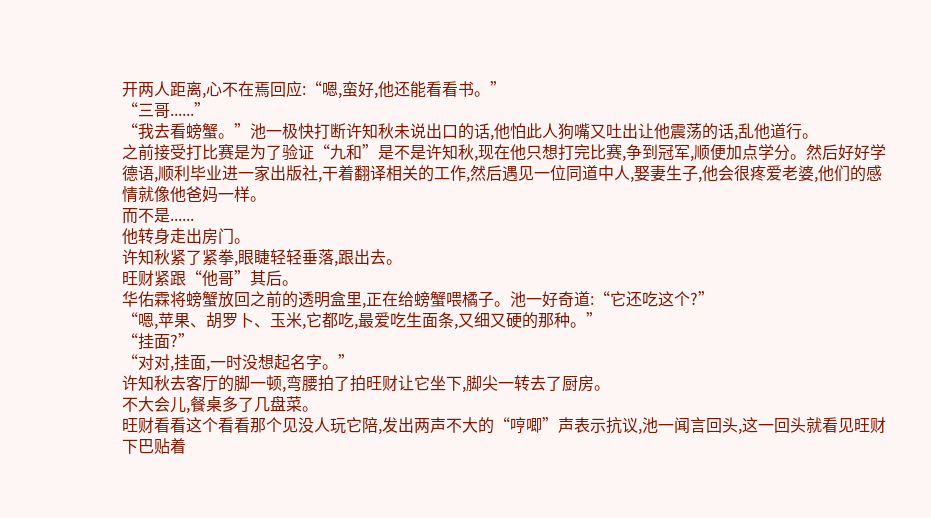开两人距离,心不在焉回应:“嗯,蛮好,他还能看看书。”
“三哥......”
“我去看螃蟹。”池一极快打断许知秋未说出口的话,他怕此人狗嘴又吐出让他震荡的话,乱他道行。
之前接受打比赛是为了验证“九和”是不是许知秋,现在他只想打完比赛,争到冠军,顺便加点学分。然后好好学德语,顺利毕业进一家出版社,干着翻译相关的工作,然后遇见一位同道中人,娶妻生子,他会很疼爱老婆,他们的感情就像他爸妈一样。
而不是......
他转身走出房门。
许知秋紧了紧拳,眼睫轻轻垂落,跟出去。
旺财紧跟“他哥”其后。
华佑霖将螃蟹放回之前的透明盒里,正在给螃蟹喂橘子。池一好奇道:“它还吃这个?”
“嗯,苹果、胡罗卜、玉米,它都吃,最爱吃生面条,又细又硬的那种。”
“挂面?”
“对对,挂面,一时没想起名字。”
许知秋去客厅的脚一顿,弯腰拍了拍旺财让它坐下,脚尖一转去了厨房。
不大会儿,餐桌多了几盘菜。
旺财看看这个看看那个见没人玩它陪,发出两声不大的“哼唧”声表示抗议,池一闻言回头,这一回头就看见旺财下巴贴着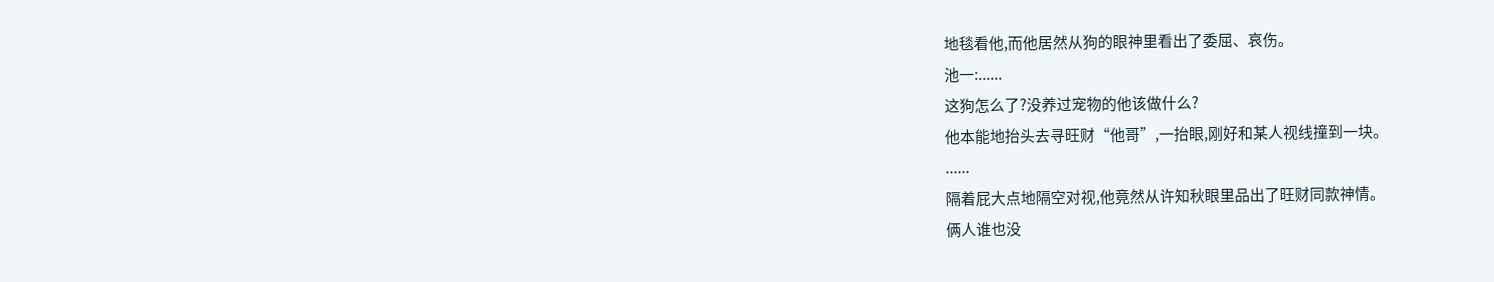地毯看他,而他居然从狗的眼神里看出了委屈、哀伤。
池一:......
这狗怎么了?没养过宠物的他该做什么?
他本能地抬头去寻旺财“他哥”,一抬眼,刚好和某人视线撞到一块。
......
隔着屁大点地隔空对视,他竟然从许知秋眼里品出了旺财同款神情。
俩人谁也没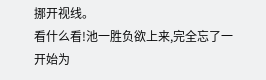挪开视线。
看什么看!池一胜负欲上来,完全忘了一开始为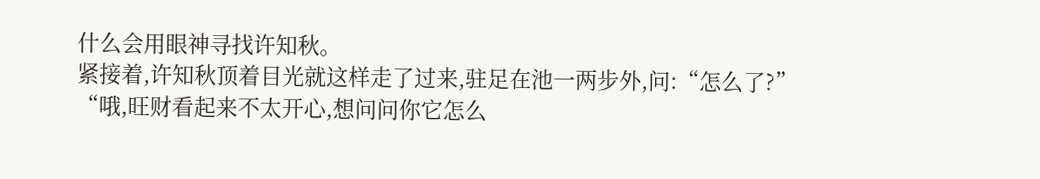什么会用眼神寻找许知秋。
紧接着,许知秋顶着目光就这样走了过来,驻足在池一两步外,问:“怎么了?”
“哦,旺财看起来不太开心,想问问你它怎么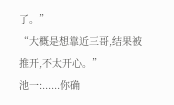了。”
“大概是想靠近三哥,结果被推开,不太开心。”
池一:......你确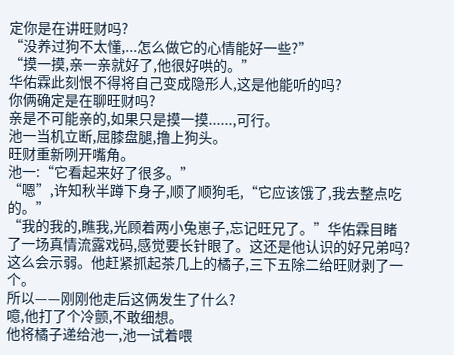定你是在讲旺财吗?
“没养过狗不太懂,...怎么做它的心情能好一些?”
“摸一摸,亲一亲就好了,他很好哄的。”
华佑霖此刻恨不得将自己变成隐形人,这是他能听的吗?
你俩确定是在聊旺财吗?
亲是不可能亲的,如果只是摸一摸......,可行。
池一当机立断,屈膝盘腿,撸上狗头。
旺财重新咧开嘴角。
池一:“它看起来好了很多。”
“嗯”,许知秋半蹲下身子,顺了顺狗毛,“它应该饿了,我去整点吃的。”
“我的我的,瞧我,光顾着两小兔崽子,忘记旺兄了。”华佑霖目睹了一场真情流露戏码,感觉要长针眼了。这还是他认识的好兄弟吗?这么会示弱。他赶紧抓起茶几上的橘子,三下五除二给旺财剥了一个。
所以——刚刚他走后这俩发生了什么?
噫,他打了个冷颤,不敢细想。
他将橘子递给池一,池一试着喂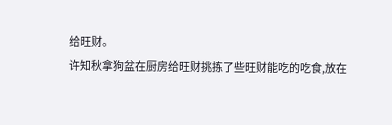给旺财。
许知秋拿狗盆在厨房给旺财挑拣了些旺财能吃的吃食,放在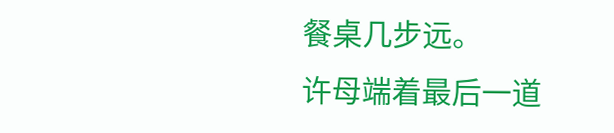餐桌几步远。
许母端着最后一道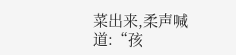菜出来,柔声喊道:“孩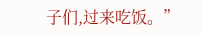子们,过来吃饭。”